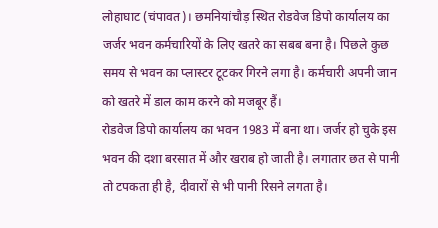लोहाघाट (चंपावत)। छमनियांचौड़ स्थित रोडवेज डिपो कार्यालय का जर्जर भवन कर्मचारियों के लिए खतरे का सबब बना है। पिछले कुछ समय से भवन का प्लास्टर टूटकर गिरने लगा है। कर्मचारी अपनी जान को खतरे में डाल काम करने को मजबूर हैं।
रोडवेज डिपो कार्यालय का भवन 1983 में बना था। जर्जर हो चुके इस भवन की दशा बरसात में और खराब हो जाती है। लगातार छत से पानी तो टपकता ही है, दीवारों से भी पानी रिसने लगता है।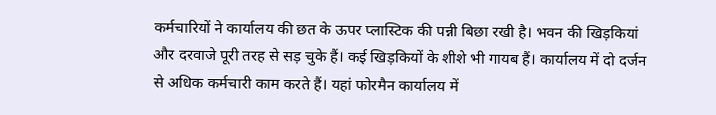कर्मचारियों ने कार्यालय की छत के ऊपर प्लास्टिक की पन्नी बिछा रखी है। भवन की खिड़कियां और दरवाजे पूरी तरह से सड़ चुके हैं। कई खिड़कियों के शीशे भी गायब हैं। कार्यालय में दो दर्जन से अधिक कर्मचारी काम करते हैं। यहां फोरमैन कार्यालय में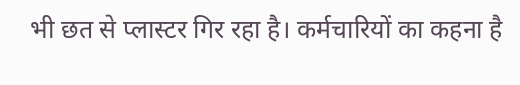भी छत से प्लास्टर गिर रहा है। कर्मचारियों का कहना है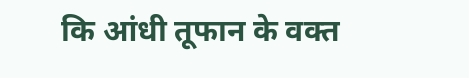कि आंधी तूफान के वक्त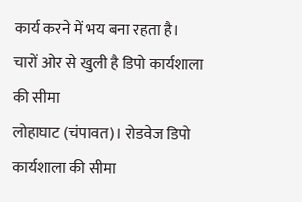कार्य करने में भय बना रहता है।
चारों ओर से खुली है डिपो कार्यशाला की सीमा
लोहाघाट (चंपावत)। रोडवेज डिपो कार्यशाला की सीमा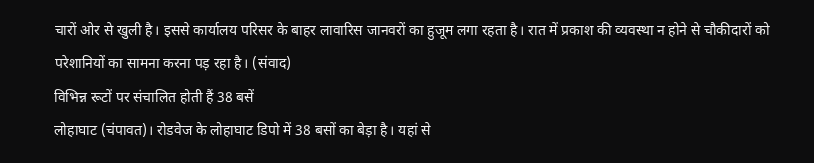चारों ओर से खुली है। इससे कार्यालय परिसर के बाहर लावारिस जानवरों का हुजूम लगा रहता है। रात में प्रकाश की व्यवस्था न होने से चौकीदारों को परेशानियों का सामना करना पड़ रहा है। (संवाद)
विभिन्न रूटों पर संचालित होती हैं 38 बसें
लोहाघाट (चंपावत)। रोडवेज के लोहाघाट डिपो में 38 बसों का बेड़ा है। यहां से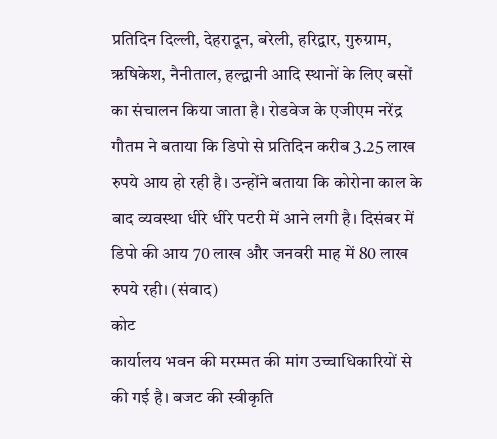प्रतिदिन दिल्ली, देहरादून, बरेली, हरिद्वार, गुरुग्राम, ऋषिकेश, नैनीताल, हल्द्वानी आदि स्थानों के लिए बसों का संचालन किया जाता है। रोडवेज के एजीएम नरेंद्र गौतम ने बताया कि डिपो से प्रतिदिन करीब 3.25 लाख रुपये आय हो रही है। उन्होंने बताया कि कोरोना काल के बाद व्यवस्था धीरे धीरे पटरी में आने लगी है। दिसंबर में डिपो की आय 70 लाख और जनवरी माह में 80 लाख रुपये रही। (संवाद)
कोट
कार्यालय भवन की मरम्मत की मांग उच्चाधिकारियों से की गई है। बजट की स्वीकृति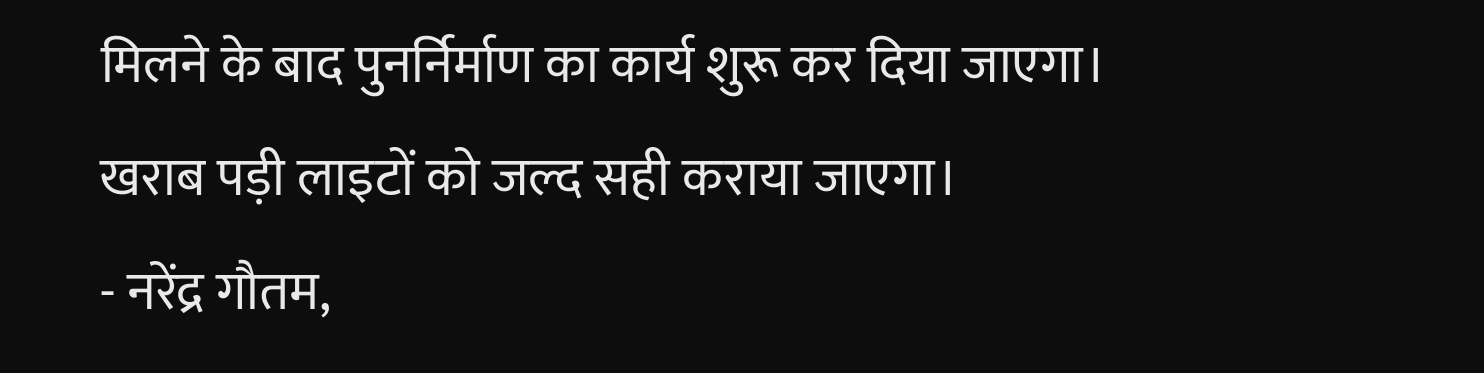मिलने के बाद पुनर्निर्माण का कार्य शुरू कर दिया जाएगा। खराब पड़ी लाइटों को जल्द सही कराया जाएगा।
- नरेंद्र गौतम,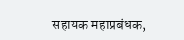सहायक महाप्रबंधक,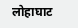लोहाघाट